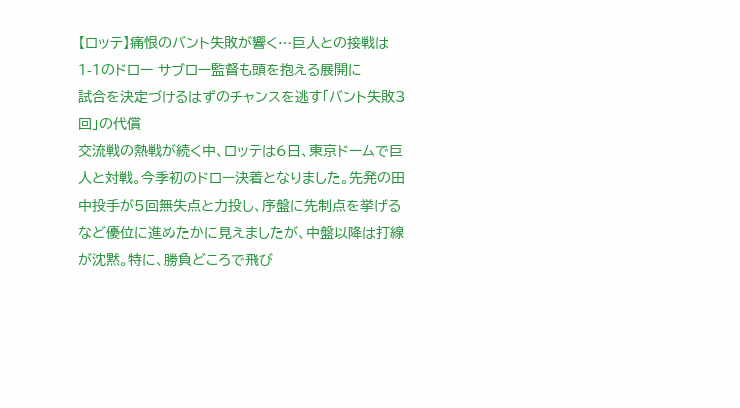【ロッテ】痛恨のバント失敗が響く…巨人との接戦は1-1のドロー サブロー監督も頭を抱える展開に
試合を決定づけるはずのチャンスを逃す「バント失敗3回」の代償
交流戦の熱戦が続く中、ロッテは6日、東京ドームで巨人と対戦。今季初のドロー決着となりました。先発の田中投手が5回無失点と力投し、序盤に先制点を挙げるなど優位に進めたかに見えましたが、中盤以降は打線が沈黙。特に、勝負どころで飛び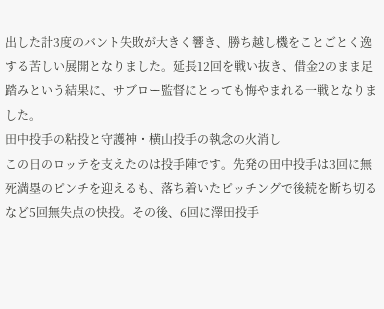出した計3度のバント失敗が大きく響き、勝ち越し機をことごとく逸する苦しい展開となりました。延長12回を戦い抜き、借金2のまま足踏みという結果に、サブロー監督にとっても悔やまれる一戦となりました。
田中投手の粘投と守護神・横山投手の執念の火消し
この日のロッテを支えたのは投手陣です。先発の田中投手は3回に無死満塁のピンチを迎えるも、落ち着いたピッチングで後続を断ち切るなど5回無失点の快投。その後、6回に澤田投手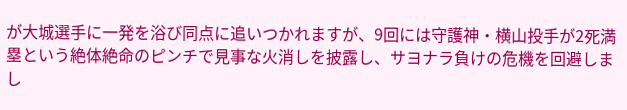が大城選手に一発を浴び同点に追いつかれますが、9回には守護神・横山投手が2死満塁という絶体絶命のピンチで見事な火消しを披露し、サヨナラ負けの危機を回避しまし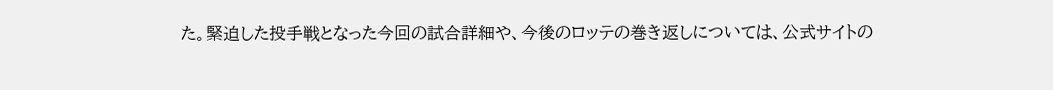た。緊迫した投手戦となった今回の試合詳細や、今後のロッテの巻き返しについては、公式サイトの